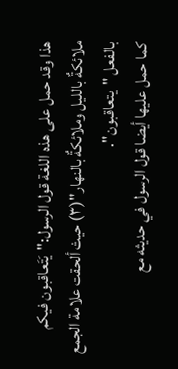هذا وقد حمل على هذه اللغة قول الرسول:"يَتَعاقبون فيكم ملائكةٌ بالليل وملائكةٌ بالنهار"(٣) حيث ألحقت علامة الجمع بالفعل "يتعاقبون".
كما حمل عليها أيضا قول الرسول في حديثه مع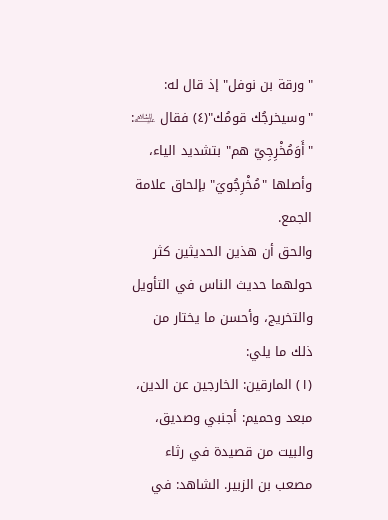"ورقة بن نوفل" إذ قال له: "وسيخرجُك قومُك"(٤) فقال ﵇: "أَوَمُخْرِجِيّ هم" بتشديد الياء، وأصلها "مُخْرِجُويَ" بإلحاق علامة الجمع.
والحق أن هذين الحديثين كثر حولهما حديث الناس في التأويل والتخريج، وأحسن ما يختار من ذلك ما يلي:
(١) المارقين: الخارجين عن الدين، مبعد وحميم: أجنبي وصديق، والبيت من قصيدة في رثاء مصعب بن الزبير. الشاهد: في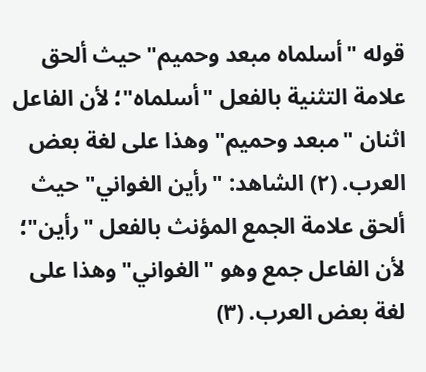قوله "أسلماه مبعد وحميم" حيث ألحق علامة التثنية بالفعل "أسلماه"؛ لأن الفاعل اثنان "مبعد وحميم" وهذا على لغة بعض العرب. (٢) الشاهد: "رأين الغواني" حيث ألحق علامة الجمع المؤنث بالفعل "رأين"؛ لأن الفاعل جمع وهو "الغواني" وهذا على لغة بعض العرب. (٣)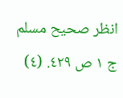انظر صحيح مسلم ج ١ ص ٤٢٩. (٤)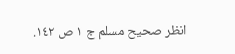انظر صحيح مسلم ج ١ ص ١٤٢.